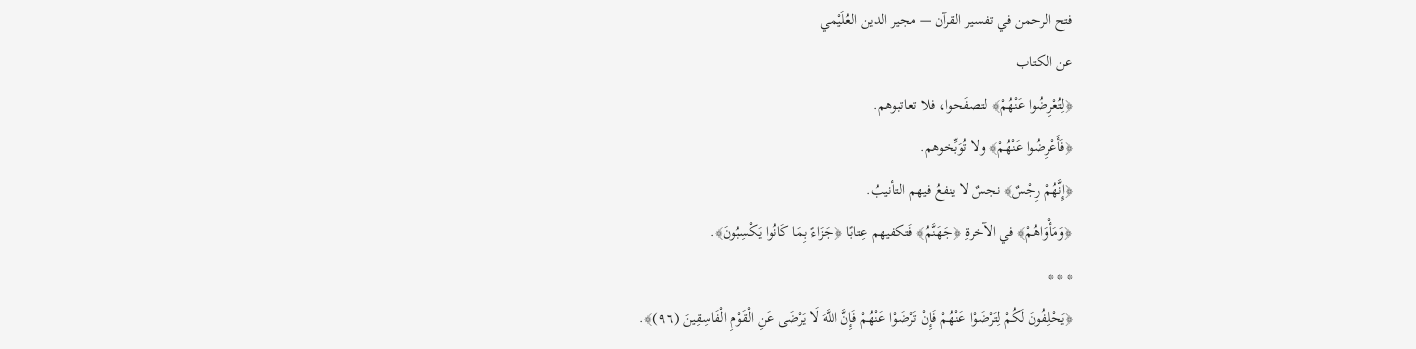فتح الرحمن في تفسير القرآن — مجير الدين العُلَيْمي
عن الكتاب
﴿لِتُعْرِضُوا عَنْهُمْ﴾ لتصفَحوا، فلا تعاتبوهم.
﴿فَأَعْرِضُوا عَنْهُمْ﴾ ولا تُوَبِّخوهم.
﴿إِنَّهُمْ رِجْسٌ﴾ نجسٌ لا ينفعُ فيهم التأنيبُ.
﴿وَمَأْوَاهُمْ﴾ في الآخرةِ ﴿جَهَنَّمُ﴾ فَتكفيهم عِتابًا ﴿جَزَاءً بِمَا كَانُوا يَكْسِبُونَ﴾.
* * *
﴿يَحْلِفُونَ لَكُمْ لِتَرْضَوْا عَنْهُمْ فَإِنْ تَرْضَوْا عَنْهُمْ فَإِنَّ اللَّهَ لَا يَرْضَى عَنِ الْقَوْمِ الْفَاسِقِينَ (٩٦)﴾.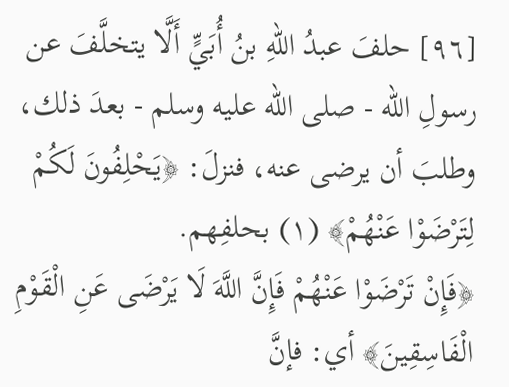[٩٦] حلفَ عبدُ اللهِ بنُ أُبَيٍّ أَلَّا يتخلَّفَ عن رسولِ الله - صلى الله عليه وسلم - بعدَ ذلك، وطلبَ أن يرضى عنه، فنزلَ: ﴿يَحْلِفُونَ لَكُمْ لِتَرْضَوْا عَنْهُمْ﴾ (١) بحلفِهم.
﴿فَإِنْ تَرْضَوْا عَنْهُمْ فَإِنَّ اللَّهَ لَا يَرْضَى عَنِ الْقَوْمِ الْفَاسِقِينَ﴾ أي: فإنَّ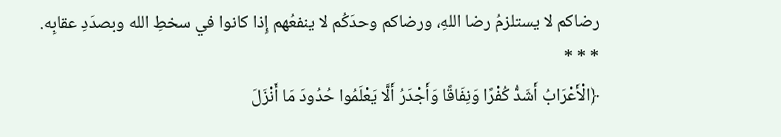رضاكم لا يستلزمُ رضا اللهِ، ورضاكم وحدَكُم لا ينفعُهم إِذا كانوا في سخطِ الله وبصدَدِ عقابِه.
* * *
﴿الْأَعْرَابُ أَشَدُّ كُفْرًا وَنِفَاقًا وَأَجْدَرُ أَلَّا يَعْلَمُوا حُدُودَ مَا أَنْزَلَ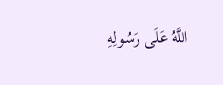اللَّهُ عَلَى رَسُولِهِ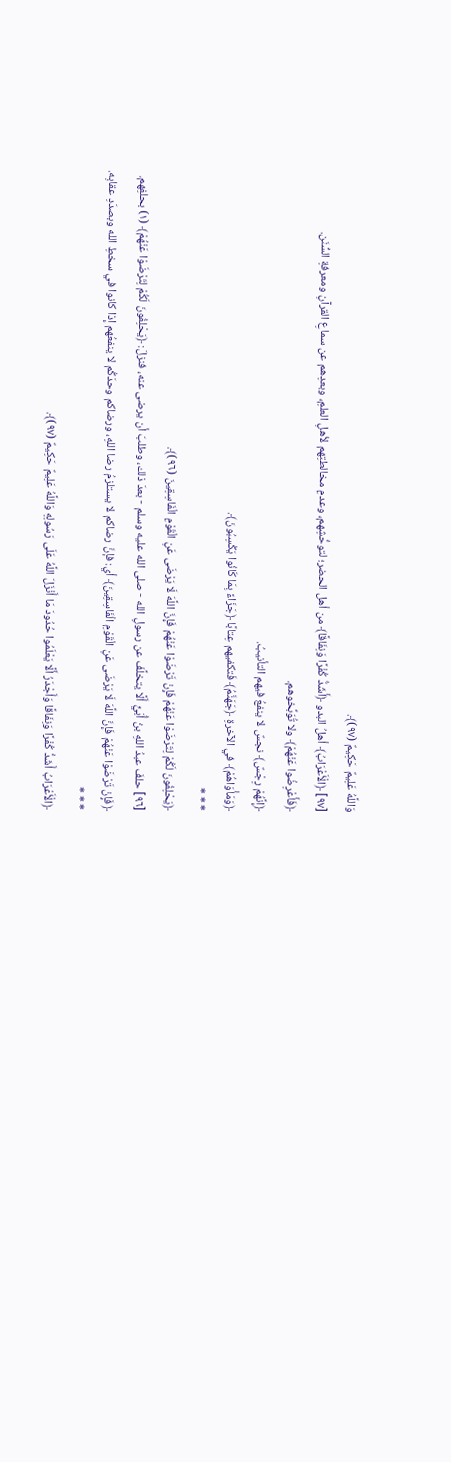وَاللَّهُ عَلِيمٌ حَكِيمٌ (٩٧)﴾.
[٩٧] ﴿الْأَعْرَابُ﴾ أهلُ البدو ﴿أَشَدُّ كُفْرًا وَنِفَاقًا﴾ من أهل الحضر؛ لتوحُّشِهم، وعدمِ مخالطتِهم لأهلِ العلمِ، وبعدِهم عن سماعِ القرآنِ ومعرفةِ السُّنَن.
﴿فَأَعْرِضُوا عَنْهُمْ﴾ ولا تُوَبِّخوهم.
﴿إِنَّهُمْ رِجْسٌ﴾ نجسٌ لا ينفعُ فيهم التأنيبُ.
﴿وَمَأْوَاهُمْ﴾ في الآخرةِ ﴿جَهَنَّمُ﴾ فَتكفيهم عِتابًا ﴿جَزَاءً بِمَا كَانُوا يَكْسِبُونَ﴾.
* * *
﴿يَحْلِفُونَ لَكُمْ لِتَرْضَوْا عَنْهُمْ فَإِنْ تَرْضَوْا عَنْهُمْ فَإِنَّ اللَّهَ لَا يَرْضَى عَنِ الْقَوْمِ الْفَاسِقِينَ (٩٦)﴾.
[٩٦] حلفَ عبدُ اللهِ بنُ أُبَيٍّ أَلَّا يتخلَّفَ عن رسولِ الله - صلى الله عليه وسلم - بعدَ ذلك، وطلبَ أن يرضى عنه، فنزلَ: ﴿يَحْلِفُونَ لَكُمْ لِتَرْضَوْا عَنْهُمْ﴾ (١) بحلفِهم.
﴿فَإِنْ تَرْضَوْا عَنْهُمْ فَإِنَّ اللَّهَ لَا يَرْضَى عَنِ الْقَوْمِ الْفَاسِقِينَ﴾ أي: فإنَّ رضاكم لا يستلزمُ رضا اللهِ، ورضاكم وحدَكُم لا ينفعُهم إِذا كانوا في سخطِ الله وبصدَدِ عقابِه.
* * *
﴿الْأَعْرَابُ أَشَدُّ كُفْرًا وَنِفَاقًا وَأَجْدَرُ أَلَّا يَعْلَمُوا حُدُودَ مَا أَنْزَلَ اللَّهُ عَلَى رَسُولِهِ وَاللَّهُ عَلِيمٌ حَكِيمٌ (٩٧)﴾.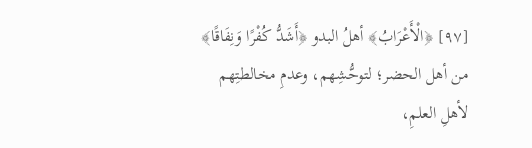[٩٧] ﴿الْأَعْرَابُ﴾ أهلُ البدو ﴿أَشَدُّ كُفْرًا وَنِفَاقًا﴾ من أهل الحضر؛ لتوحُّشِهم، وعدمِ مخالطتِهم لأهلِ العلمِ،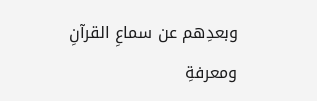وبعدِهم عن سماعِ القرآنِ ومعرفةِ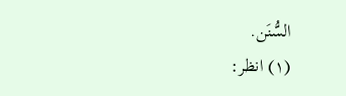السُّنَن.
(١) انظر: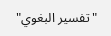"تفسير البغوي"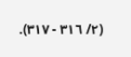(٢/ ٣١٦ - ٣١٧).